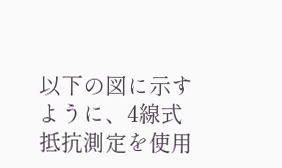以下の図に示すように、4線式抵抗測定を使用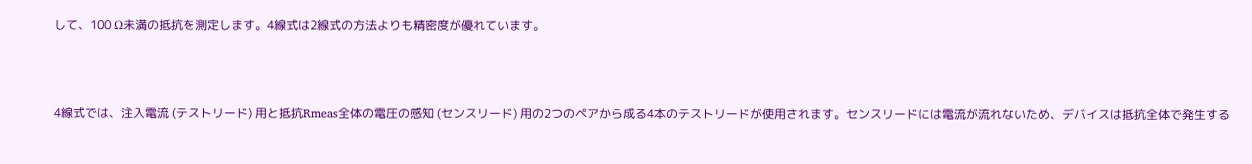して、100 Ω未満の抵抗を測定します。4線式は2線式の方法よりも精密度が優れています。



4線式では、注入電流 (テストリード) 用と抵抗Rmeas全体の電圧の感知 (センスリード) 用の2つのペアから成る4本のテストリードが使用されます。センスリードには電流が流れないため、デバイスは抵抗全体で発生する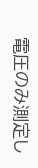電圧のみ測定し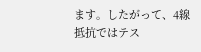ます。したがって、4線抵抗ではテス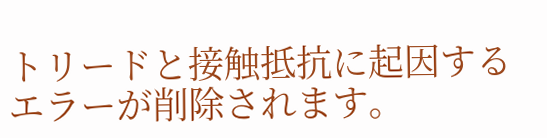トリードと接触抵抗に起因するエラーが削除されます。